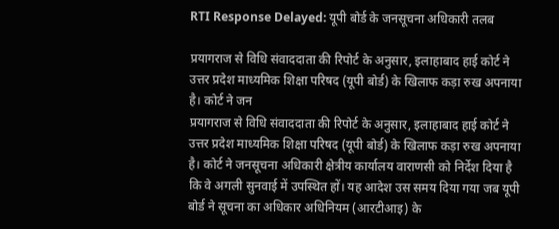RTI Response Delayed: यूपी बोर्ड के जनसूचना अधिकारी तलब

प्रयागराज से विधि संवाददाता की रिपोर्ट के अनुसार, इलाहाबाद हाई कोर्ट ने उत्तर प्रदेश माध्यमिक शिक्षा परिषद (यूपी बोर्ड) के खिलाफ कड़ा रुख अपनाया है। कोर्ट ने जन
प्रयागराज से विधि संवाददाता की रिपोर्ट के अनुसार, इलाहाबाद हाई कोर्ट ने उत्तर प्रदेश माध्यमिक शिक्षा परिषद (यूपी बोर्ड) के खिलाफ कड़ा रुख अपनाया है। कोर्ट ने जनसूचना अधिकारी क्षेत्रीय कार्यालय वाराणसी को निर्देश दिया है कि वे अगली सुनवाई में उपस्थित हों। यह आदेश उस समय दिया गया जब यूपी बोर्ड ने सूचना का अधिकार अधिनियम (आरटीआइ) के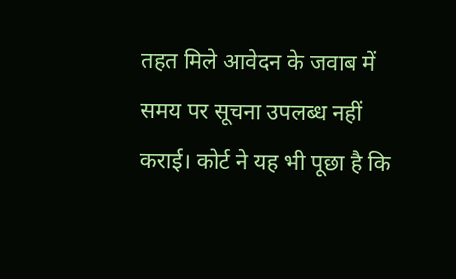तहत मिले आवेदन के जवाब में समय पर सूचना उपलब्ध नहीं कराई। कोर्ट ने यह भी पूछा है कि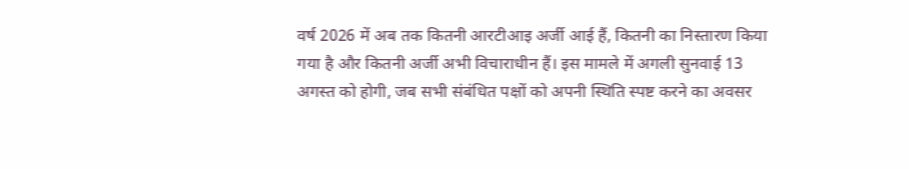वर्ष 2026 में अब तक कितनी आरटीआइ अर्जी आई हैं, कितनी का निस्तारण किया गया है और कितनी अर्जी अभी विचाराधीन हैं। इस मामले में अगली सुनवाई 13 अगस्त को होगी, जब सभी संबंधित पक्षों को अपनी स्थिति स्पष्ट करने का अवसर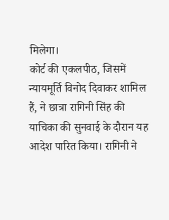मिलेगा।
कोर्ट की एकलपीठ, जिसमें न्यायमूर्ति विनोद दिवाकर शामिल हैं, ने छात्रा रागिनी सिंह की याचिका की सुनवाई के दौरान यह आदेश पारित किया। रागिनी ने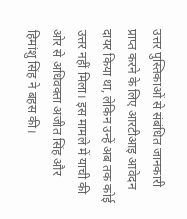उत्तर पुस्तिकाओं से संबंधित जानकारी प्राप्त करने के लिए आरटीआइ आवेदन दायर किया था, लेकिन उन्हें अब तक कोई उत्तर नहीं मिला। इस मामले में याची की ओर से अधिवक्ता अजीत सिंह और हिमांशु सिंह ने बहस की।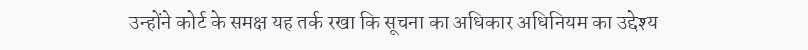उन्होंने कोर्ट के समक्ष यह तर्क रखा कि सूचना का अधिकार अधिनियम का उद्देश्य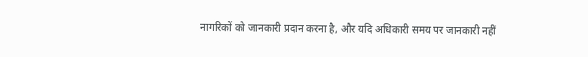नागरिकों को जानकारी प्रदान करना है, और यदि अधिकारी समय पर जानकारी नहीं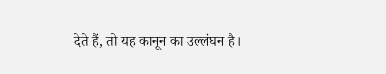देते हैं, तो यह कानून का उल्लंघन है।